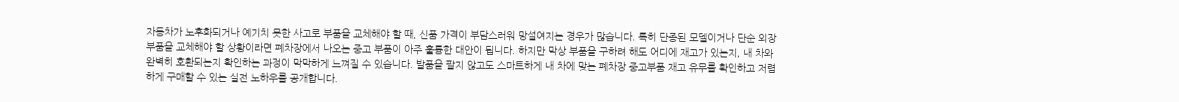자동차가 노후화되거나 예기치 못한 사고로 부품을 교체해야 할 때, 신품 가격이 부담스러워 망설여지는 경우가 많습니다. 특히 단종된 모델이거나 단순 외장 부품을 교체해야 할 상황이라면 폐차장에서 나오는 중고 부품이 아주 훌륭한 대안이 됩니다. 하지만 막상 부품을 구하려 해도 어디에 재고가 있는지, 내 차와 완벽히 호환되는지 확인하는 과정이 막막하게 느껴질 수 있습니다. 발품을 팔지 않고도 스마트하게 내 차에 맞는 폐차장 중고부품 재고 유무를 확인하고 저렴하게 구매할 수 있는 실전 노하우를 공개합니다.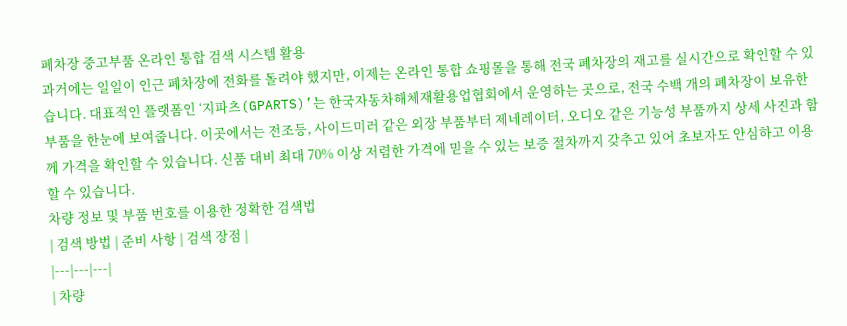폐차장 중고부품 온라인 통합 검색 시스템 활용
과거에는 일일이 인근 폐차장에 전화를 돌려야 했지만, 이제는 온라인 통합 쇼핑몰을 통해 전국 폐차장의 재고를 실시간으로 확인할 수 있습니다. 대표적인 플랫폼인 ‘지파츠(GPARTS)’는 한국자동차해체재활용업협회에서 운영하는 곳으로, 전국 수백 개의 폐차장이 보유한 부품을 한눈에 보여줍니다. 이곳에서는 전조등, 사이드미러 같은 외장 부품부터 제네레이터, 오디오 같은 기능성 부품까지 상세 사진과 함께 가격을 확인할 수 있습니다. 신품 대비 최대 70% 이상 저렴한 가격에 믿을 수 있는 보증 절차까지 갖추고 있어 초보자도 안심하고 이용할 수 있습니다.
차량 정보 및 부품 번호를 이용한 정확한 검색법
| 검색 방법 | 준비 사항 | 검색 장점 |
|---|---|---|
| 차량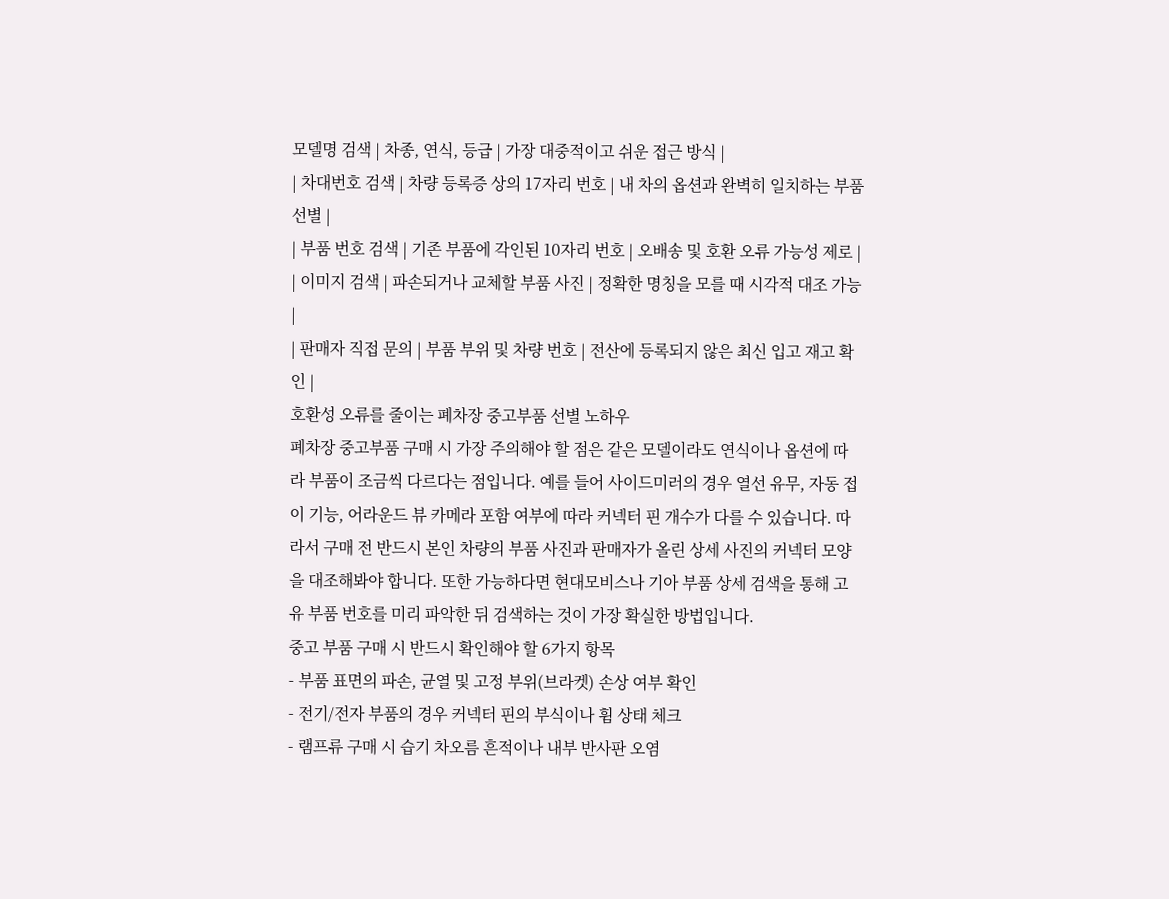모델명 검색 | 차종, 연식, 등급 | 가장 대중적이고 쉬운 접근 방식 |
| 차대번호 검색 | 차량 등록증 상의 17자리 번호 | 내 차의 옵션과 완벽히 일치하는 부품 선별 |
| 부품 번호 검색 | 기존 부품에 각인된 10자리 번호 | 오배송 및 호환 오류 가능성 제로 |
| 이미지 검색 | 파손되거나 교체할 부품 사진 | 정확한 명칭을 모를 때 시각적 대조 가능 |
| 판매자 직접 문의 | 부품 부위 및 차량 번호 | 전산에 등록되지 않은 최신 입고 재고 확인 |
호환성 오류를 줄이는 폐차장 중고부품 선별 노하우
폐차장 중고부품 구매 시 가장 주의해야 할 점은 같은 모델이라도 연식이나 옵션에 따라 부품이 조금씩 다르다는 점입니다. 예를 들어 사이드미러의 경우 열선 유무, 자동 접이 기능, 어라운드 뷰 카메라 포함 여부에 따라 커넥터 핀 개수가 다를 수 있습니다. 따라서 구매 전 반드시 본인 차량의 부품 사진과 판매자가 올린 상세 사진의 커넥터 모양을 대조해봐야 합니다. 또한 가능하다면 현대모비스나 기아 부품 상세 검색을 통해 고유 부품 번호를 미리 파악한 뒤 검색하는 것이 가장 확실한 방법입니다.
중고 부품 구매 시 반드시 확인해야 할 6가지 항목
- 부품 표면의 파손, 균열 및 고정 부위(브라켓) 손상 여부 확인
- 전기/전자 부품의 경우 커넥터 핀의 부식이나 휨 상태 체크
- 램프류 구매 시 습기 차오름 흔적이나 내부 반사판 오염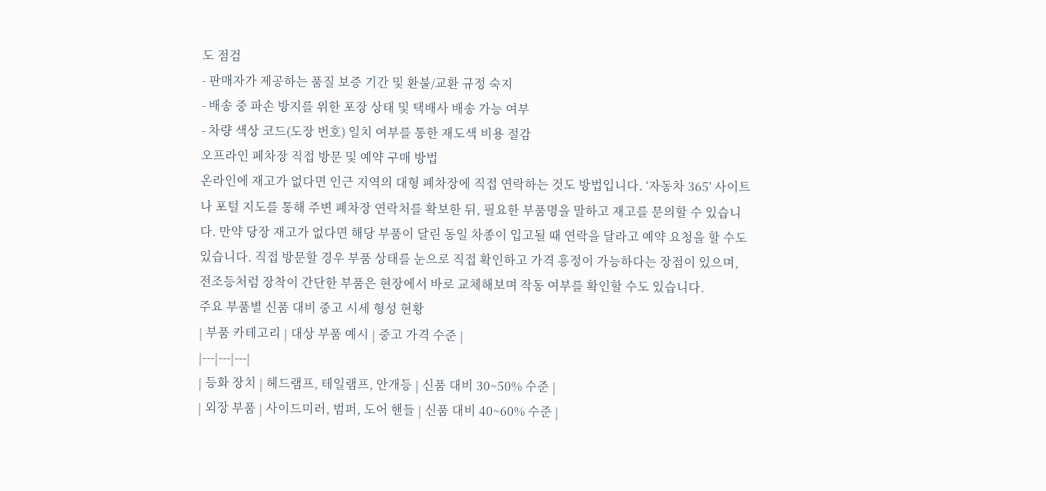도 점검
- 판매자가 제공하는 품질 보증 기간 및 환불/교환 규정 숙지
- 배송 중 파손 방지를 위한 포장 상태 및 택배사 배송 가능 여부
- 차량 색상 코드(도장 번호) 일치 여부를 통한 재도색 비용 절감
오프라인 폐차장 직접 방문 및 예약 구매 방법
온라인에 재고가 없다면 인근 지역의 대형 폐차장에 직접 연락하는 것도 방법입니다. ‘자동차 365’ 사이트나 포털 지도를 통해 주변 폐차장 연락처를 확보한 뒤, 필요한 부품명을 말하고 재고를 문의할 수 있습니다. 만약 당장 재고가 없다면 해당 부품이 달린 동일 차종이 입고될 때 연락을 달라고 예약 요청을 할 수도 있습니다. 직접 방문할 경우 부품 상태를 눈으로 직접 확인하고 가격 흥정이 가능하다는 장점이 있으며, 전조등처럼 장착이 간단한 부품은 현장에서 바로 교체해보며 작동 여부를 확인할 수도 있습니다.
주요 부품별 신품 대비 중고 시세 형성 현황
| 부품 카테고리 | 대상 부품 예시 | 중고 가격 수준 |
|---|---|---|
| 등화 장치 | 헤드램프, 테일램프, 안개등 | 신품 대비 30~50% 수준 |
| 외장 부품 | 사이드미러, 범퍼, 도어 핸들 | 신품 대비 40~60% 수준 |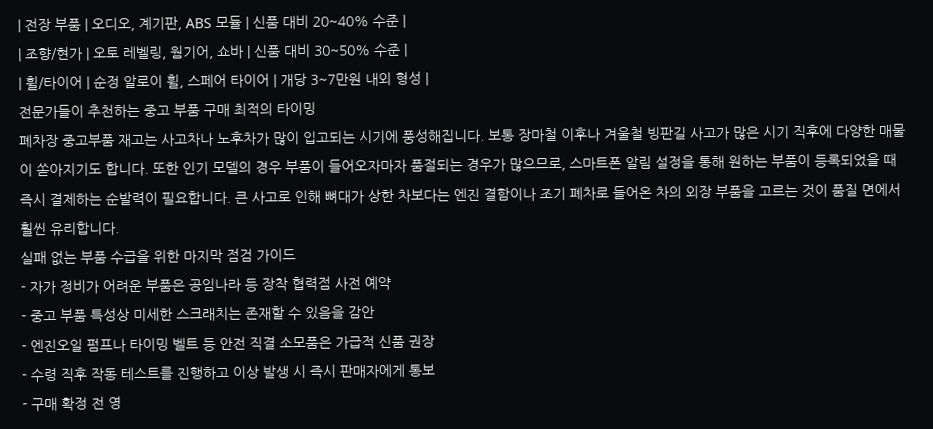| 전장 부품 | 오디오, 계기판, ABS 모듈 | 신품 대비 20~40% 수준 |
| 조향/현가 | 오토 레벨링, 웜기어, 쇼바 | 신품 대비 30~50% 수준 |
| 휠/타이어 | 순정 알로이 휠, 스페어 타이어 | 개당 3~7만원 내외 형성 |
전문가들이 추천하는 중고 부품 구매 최적의 타이밍
폐차장 중고부품 재고는 사고차나 노후차가 많이 입고되는 시기에 풍성해집니다. 보통 장마철 이후나 겨울철 빙판길 사고가 많은 시기 직후에 다양한 매물이 쏟아지기도 합니다. 또한 인기 모델의 경우 부품이 들어오자마자 품절되는 경우가 많으므로, 스마트폰 알림 설정을 통해 원하는 부품이 등록되었을 때 즉시 결제하는 순발력이 필요합니다. 큰 사고로 인해 뼈대가 상한 차보다는 엔진 결함이나 조기 폐차로 들어온 차의 외장 부품을 고르는 것이 품질 면에서 훨씬 유리합니다.
실패 없는 부품 수급을 위한 마지막 점검 가이드
- 자가 정비가 어려운 부품은 공임나라 등 장착 협력점 사전 예약
- 중고 부품 특성상 미세한 스크래치는 존재할 수 있음을 감안
- 엔진오일 펌프나 타이밍 벨트 등 안전 직결 소모품은 가급적 신품 권장
- 수령 직후 작동 테스트를 진행하고 이상 발생 시 즉시 판매자에게 통보
- 구매 확정 전 영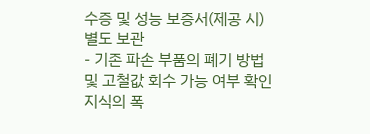수증 및 성능 보증서(제공 시) 별도 보관
- 기존 파손 부품의 폐기 방법 및 고철값 회수 가능 여부 확인
지식의 폭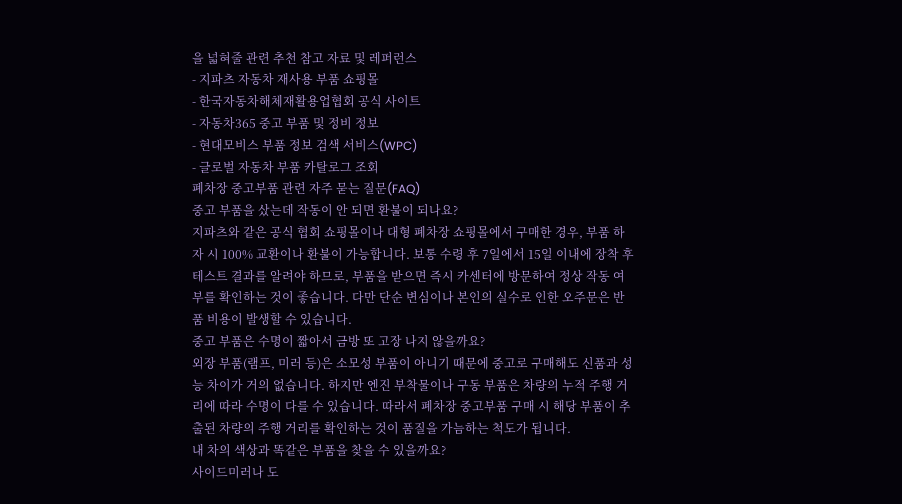을 넓혀줄 관련 추천 참고 자료 및 레퍼런스
- 지파츠 자동차 재사용 부품 쇼핑몰
- 한국자동차해체재활용업협회 공식 사이트
- 자동차365 중고 부품 및 정비 정보
- 현대모비스 부품 정보 검색 서비스(WPC)
- 글로벌 자동차 부품 카탈로그 조회
폐차장 중고부품 관련 자주 묻는 질문(FAQ)
중고 부품을 샀는데 작동이 안 되면 환불이 되나요?
지파츠와 같은 공식 협회 쇼핑몰이나 대형 폐차장 쇼핑몰에서 구매한 경우, 부품 하자 시 100% 교환이나 환불이 가능합니다. 보통 수령 후 7일에서 15일 이내에 장착 후 테스트 결과를 알려야 하므로, 부품을 받으면 즉시 카센터에 방문하여 정상 작동 여부를 확인하는 것이 좋습니다. 다만 단순 변심이나 본인의 실수로 인한 오주문은 반품 비용이 발생할 수 있습니다.
중고 부품은 수명이 짧아서 금방 또 고장 나지 않을까요?
외장 부품(램프, 미러 등)은 소모성 부품이 아니기 때문에 중고로 구매해도 신품과 성능 차이가 거의 없습니다. 하지만 엔진 부착물이나 구동 부품은 차량의 누적 주행 거리에 따라 수명이 다를 수 있습니다. 따라서 폐차장 중고부품 구매 시 해당 부품이 추출된 차량의 주행 거리를 확인하는 것이 품질을 가늠하는 척도가 됩니다.
내 차의 색상과 똑같은 부품을 찾을 수 있을까요?
사이드미러나 도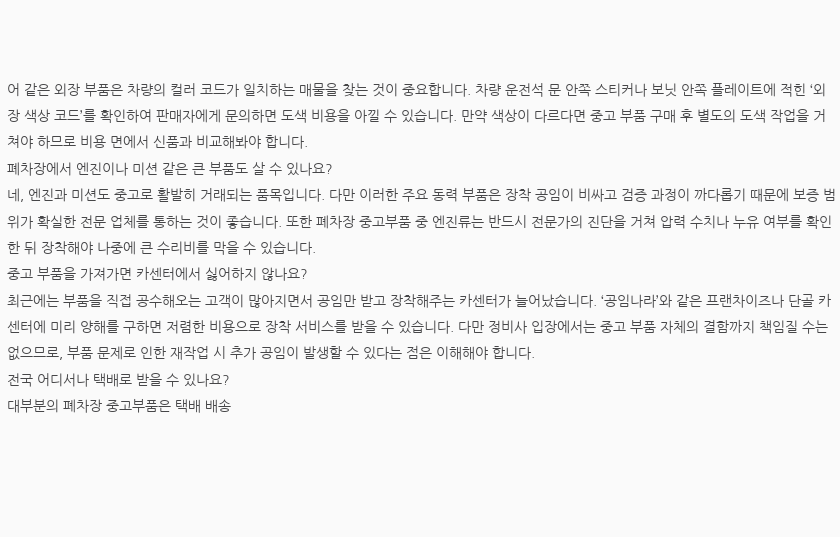어 같은 외장 부품은 차량의 컬러 코드가 일치하는 매물을 찾는 것이 중요합니다. 차량 운전석 문 안쪽 스티커나 보닛 안쪽 플레이트에 적힌 ‘외장 색상 코드’를 확인하여 판매자에게 문의하면 도색 비용을 아낄 수 있습니다. 만약 색상이 다르다면 중고 부품 구매 후 별도의 도색 작업을 거쳐야 하므로 비용 면에서 신품과 비교해봐야 합니다.
폐차장에서 엔진이나 미션 같은 큰 부품도 살 수 있나요?
네, 엔진과 미션도 중고로 활발히 거래되는 품목입니다. 다만 이러한 주요 동력 부품은 장착 공임이 비싸고 검증 과정이 까다롭기 때문에 보증 범위가 확실한 전문 업체를 통하는 것이 좋습니다. 또한 폐차장 중고부품 중 엔진류는 반드시 전문가의 진단을 거쳐 압력 수치나 누유 여부를 확인한 뒤 장착해야 나중에 큰 수리비를 막을 수 있습니다.
중고 부품을 가져가면 카센터에서 싫어하지 않나요?
최근에는 부품을 직접 공수해오는 고객이 많아지면서 공임만 받고 장착해주는 카센터가 늘어났습니다. ‘공임나라’와 같은 프랜차이즈나 단골 카센터에 미리 양해를 구하면 저렴한 비용으로 장착 서비스를 받을 수 있습니다. 다만 정비사 입장에서는 중고 부품 자체의 결함까지 책임질 수는 없으므로, 부품 문제로 인한 재작업 시 추가 공임이 발생할 수 있다는 점은 이해해야 합니다.
전국 어디서나 택배로 받을 수 있나요?
대부분의 폐차장 중고부품은 택배 배송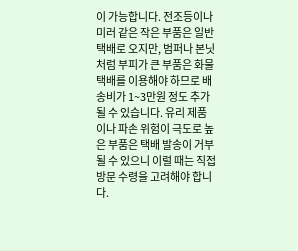이 가능합니다. 전조등이나 미러 같은 작은 부품은 일반 택배로 오지만, 범퍼나 본닛처럼 부피가 큰 부품은 화물 택배를 이용해야 하므로 배송비가 1~3만원 정도 추가될 수 있습니다. 유리 제품이나 파손 위험이 극도로 높은 부품은 택배 발송이 거부될 수 있으니 이럴 때는 직접 방문 수령을 고려해야 합니다.